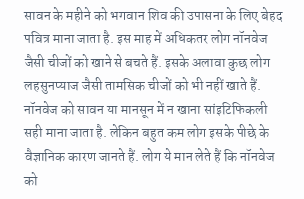सावन के महीने को भगवान शिव की उपासना के लिए बेहद पवित्र माना जाता है. इस माह में अधिकतर लोग नॉनवेज जैसी चीजों को खाने से बचते हैं. इसके अलावा कुछ लोग लहसुनप्याज जैसी तामसिक चीजों को भी नहीं खाते हैं. नॉनवेज को सावन या मानसून में न खाना सांइटिफिकली सही माना जाता है. लेकिन बहुत कम लोग इसके पीछे के वैज्ञानिक कारण जानते हैं. लोग ये मान लेते हैं कि नॉनवेज को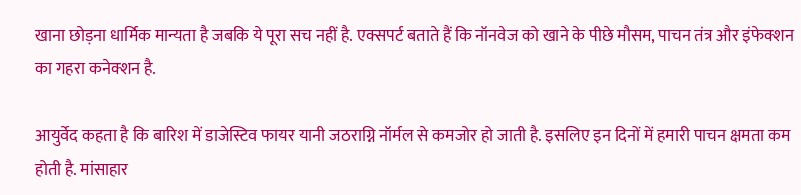खाना छोड़ना धार्मिक मान्यता है जबकि ये पूरा सच नहीं है. एक्सपर्ट बताते हैं कि नॉनवेज को खाने के पीछे मौसम, पाचन तंत्र और इंफेक्शन का गहरा कनेक्शन है.

आयुर्वेद कहता है कि बारिश में डाजेस्टिव फायर यानी जठराग्नि नॉर्मल से कमजोर हो जाती है. इसलिए इन दिनों में हमारी पाचन क्षमता कम होती है. मांसाहार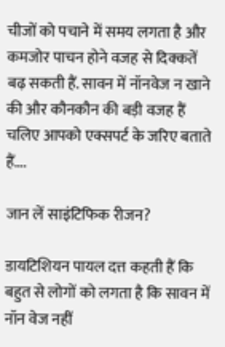चीजों को पचाने में समय लगता है और कमजोर पाचन होने वजह से दिक्कतें बढ़ सकती हैं. सावन में नॉनवेज न खाने की और कौनकौन की बड़ी वजह हैं चलिए आपको एक्सपर्ट के जरिए बताते हैं….

जान लें साइंटिफिक रीजन?

डायटिशियन पायल दत्त कहती हैं कि बहुत से लोगों को लगता है कि सावन में नॉन वेज नहीं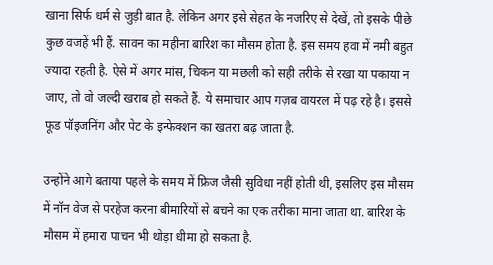खाना सिर्फ धर्म से जुड़ी बात है. लेकिन अगर इसे सेहत के नजरिए से देखें, तो इसके पीछे कुछ वजहें भी हैं. सावन का महीना बारिश का मौसम होता है. इस समय हवा में नमी बहुत ज्यादा रहती है. ऐसे में अगर मांस, चिकन या मछली को सही तरीके से रखा या पकाया न जाए, तो वो जल्दी खराब हो सकते हैं. ये समाचार आप गज़ब वायरल में पढ़ रहे है। इससे फूड पॉइजनिंग और पेट के इन्फेक्शन का खतरा बढ़ जाता है.

उन्होंने आगे बताया पहले के समय में फ्रिज जैसी सुविधा नहीं होती थी, इसलिए इस मौसम में नॉन वेज से परहेज करना बीमारियों से बचने का एक तरीका माना जाता था. बारिश के मौसम में हमारा पाचन भी थोड़ा धीमा हो सकता है.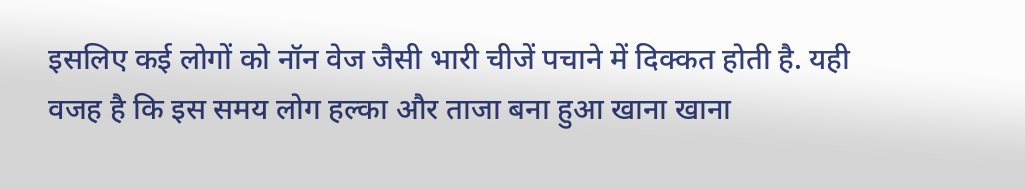इसलिए कई लोगों को नॉन वेज जैसी भारी चीजें पचाने में दिक्कत होती है. यही वजह है कि इस समय लोग हल्का और ताजा बना हुआ खाना खाना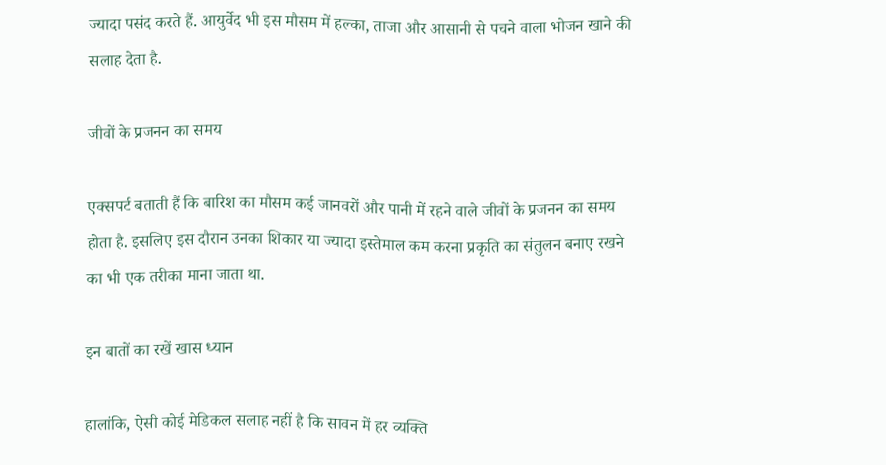ज्यादा पसंद करते हैं. आयुर्वेद भी इस मौसम में हल्का, ताजा और आसानी से पचने वाला भोजन खाने की सलाह देता है.

जीवों के प्रजनन का समय

एक्सपर्ट बताती हैं कि बारिश का मौसम कई जानवरों और पानी में रहने वाले जीवों के प्रजनन का समय होता है. इसलिए इस दौरान उनका शिकार या ज्यादा इस्तेमाल कम करना प्रकृति का संतुलन बनाए रखने का भी एक तरीका माना जाता था.

इन बातों का रखें खास ध्यान

हालांकि, ऐसी कोई मेडिकल सलाह नहीं है कि सावन में हर व्यक्ति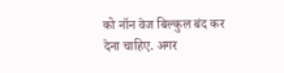को नॉन वेज बिल्कुल बंद कर देना चाहिए. अगर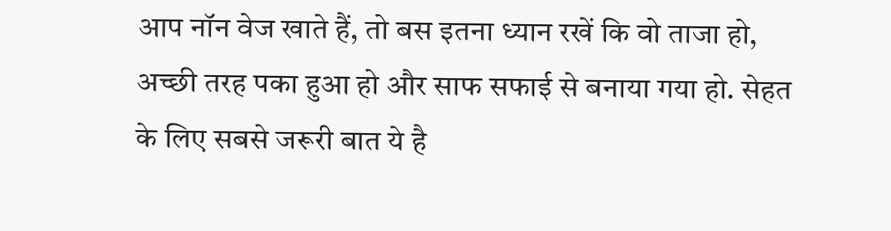आप नॉन वेज खाते हैं, तो बस इतना ध्यान रखें कि वो ताजा हो, अच्छी तरह पका हुआ हो और साफ सफाई से बनाया गया हो. सेहत के लिए सबसे जरूरी बात ये है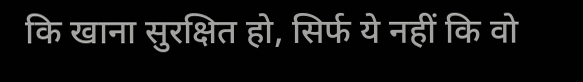कि खाना सुरक्षित हो, सिर्फ ये नहीं कि वो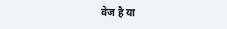वेज है या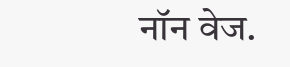नॉन वेज.